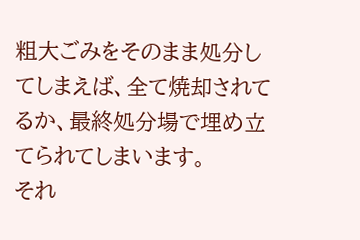粗大ごみをそのまま処分してしまえば、全て焼却されてるか、最終処分場で埋め立てられてしまいます。
それ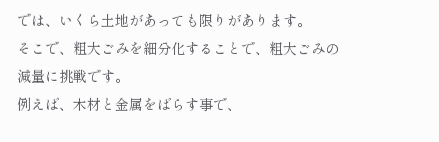では、いくら土地があっても限りがあります。
そこで、粗大ごみを細分化することで、粗大ごみの減量に挑戦です。
例えば、木材と金属をばらす事で、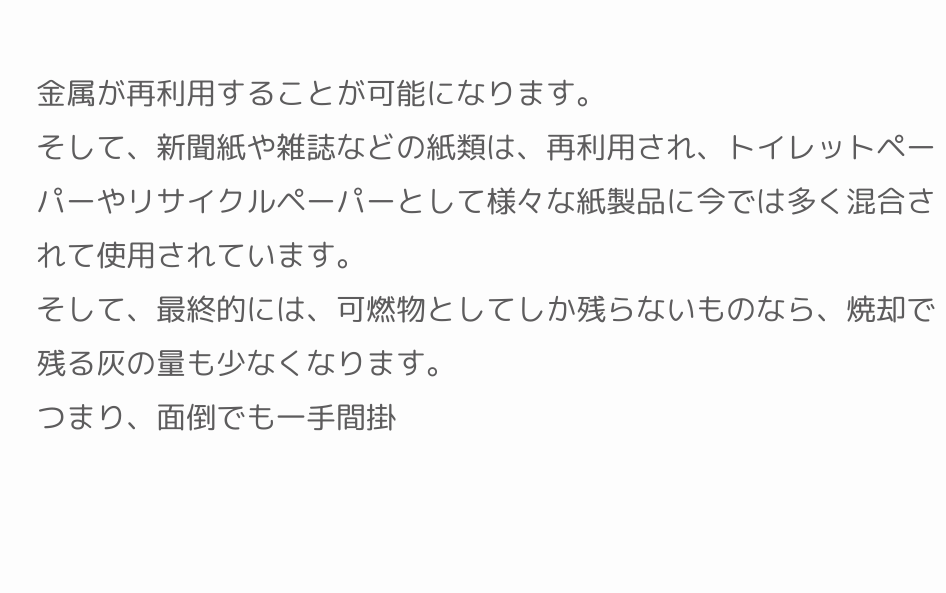金属が再利用することが可能になります。
そして、新聞紙や雑誌などの紙類は、再利用され、トイレットペーパーやリサイクルペーパーとして様々な紙製品に今では多く混合されて使用されています。
そして、最終的には、可燃物としてしか残らないものなら、焼却で残る灰の量も少なくなります。
つまり、面倒でも一手間掛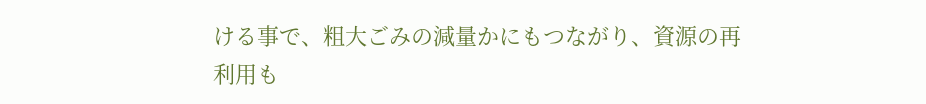ける事で、粗大ごみの減量かにもつながり、資源の再利用も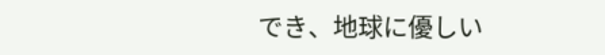でき、地球に優しい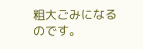粗大ごみになるのです。